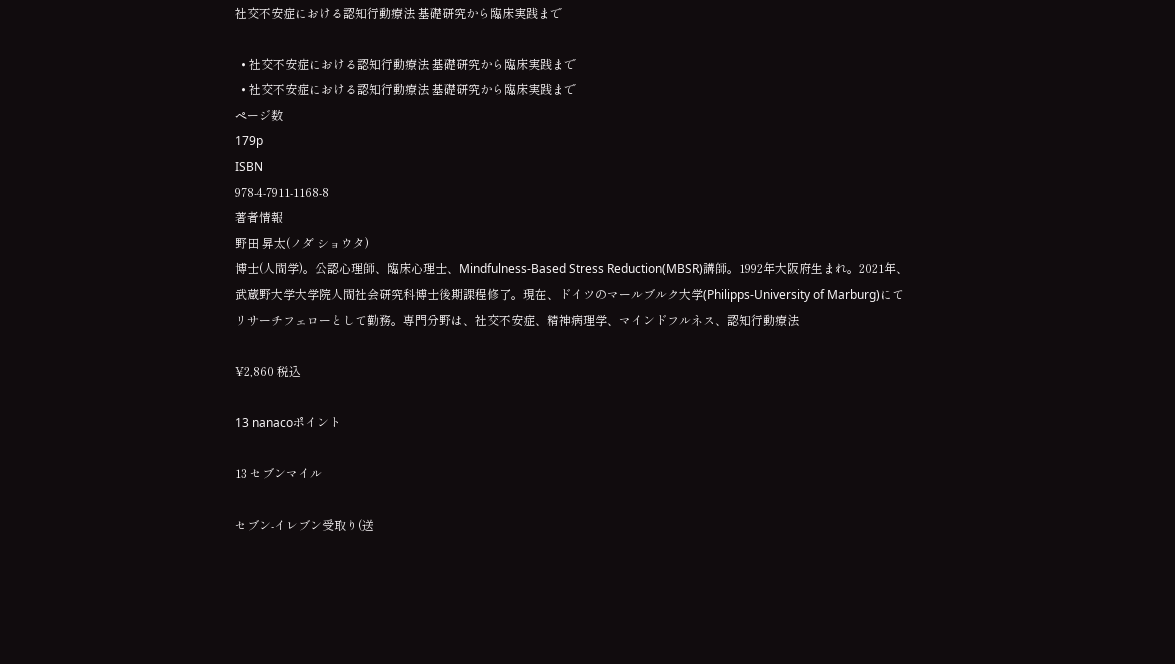社交不安症における認知行動療法 基礎研究から臨床実践まで

  • 社交不安症における認知行動療法 基礎研究から臨床実践まで
  • 社交不安症における認知行動療法 基礎研究から臨床実践まで
ページ数
179p
ISBN
978-4-7911-1168-8
著者情報
野田 昇太(ノダ ショウタ)
博士(人間学)。公認心理師、臨床心理士、Mindfulness‐Based Stress Reduction(MBSR)講師。1992年大阪府生まれ。2021年、武蔵野大学大学院人間社会研究科博士後期課程修了。現在、ドイツのマールブルク大学(Philipps‐University of Marburg)にてリサーチフェローとして勤務。専門分野は、社交不安症、精神病理学、マインドフルネス、認知行動療法

¥2,860 税込

13 nanacoポイント

13 セブンマイル

セブン-イレブン受取り(送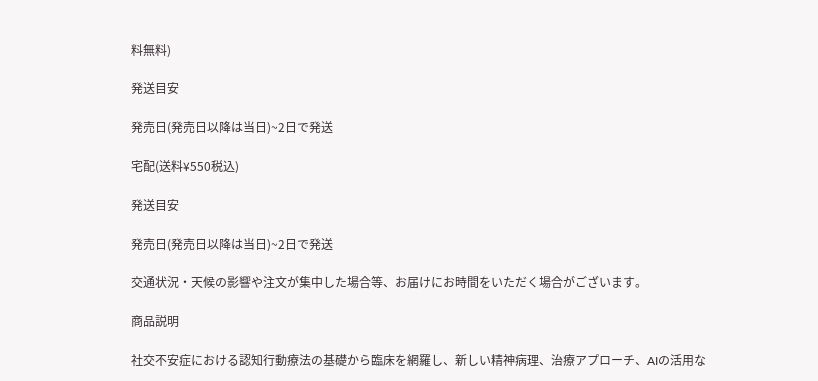料無料)

発送目安

発売日(発売日以降は当日)~2日で発送

宅配(送料¥550税込)

発送目安

発売日(発売日以降は当日)~2日で発送

交通状況・天候の影響や注文が集中した場合等、お届けにお時間をいただく場合がございます。

商品説明

社交不安症における認知行動療法の基礎から臨床を網羅し、新しい精神病理、治療アプローチ、AIの活用な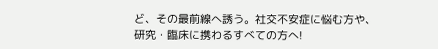ど、その最前線へ誘う。社交不安症に悩む方や、研究・臨床に携わるすべての方へ!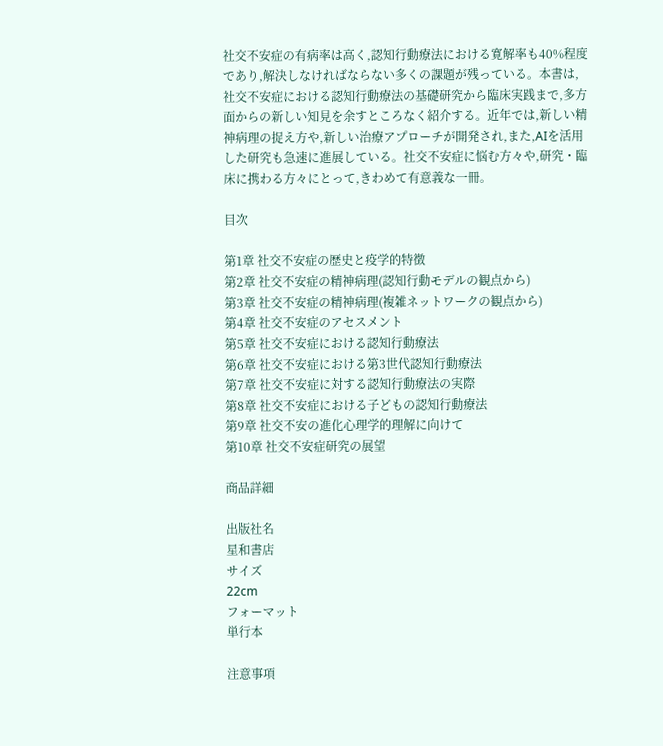社交不安症の有病率は高く,認知行動療法における寛解率も40%程度であり,解決しなければならない多くの課題が残っている。本書は,社交不安症における認知行動療法の基礎研究から臨床実践まで,多方面からの新しい知見を余すところなく紹介する。近年では,新しい精神病理の捉え方や,新しい治療アプローチが開発され,また,AIを活用した研究も急速に進展している。社交不安症に悩む方々や,研究・臨床に携わる方々にとって,きわめて有意義な一冊。

目次

第1章 社交不安症の歴史と疫学的特徴
第2章 社交不安症の精神病理(認知行動モデルの観点から)
第3章 社交不安症の精神病理(複雑ネットワークの観点から)
第4章 社交不安症のアセスメント
第5章 社交不安症における認知行動療法
第6章 社交不安症における第3世代認知行動療法
第7章 社交不安症に対する認知行動療法の実際
第8章 社交不安症における子どもの認知行動療法
第9章 社交不安の進化心理学的理解に向けて
第10章 社交不安症研究の展望

商品詳細

出版社名
星和書店
サイズ
22cm
フォーマット
単行本

注意事項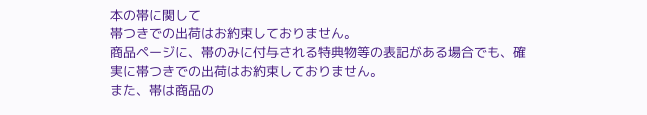本の帯に関して
帯つきでの出荷はお約束しておりません。
商品ページに、帯のみに付与される特典物等の表記がある場合でも、確実に帯つきでの出荷はお約束しておりません。
また、帯は商品の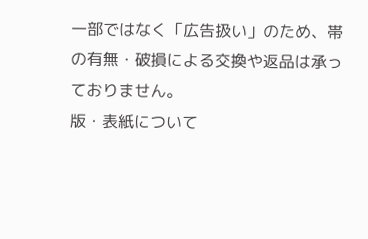一部ではなく「広告扱い」のため、帯の有無・破損による交換や返品は承っておりません。
版・表紙について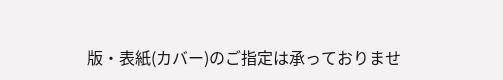版・表紙(カバー)のご指定は承っておりませ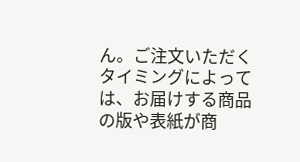ん。ご注文いただくタイミングによっては、お届けする商品の版や表紙が商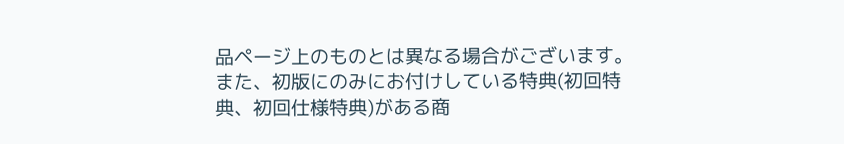品ページ上のものとは異なる場合がございます。
また、初版にのみにお付けしている特典(初回特典、初回仕様特典)がある商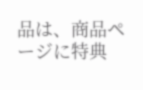品は、商品ページに特典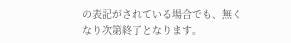の表記がされている場合でも、無くなり次第終了となります。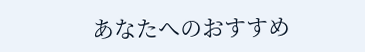あなたへのおすすめ